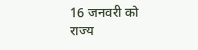16 जनवरी को राज्य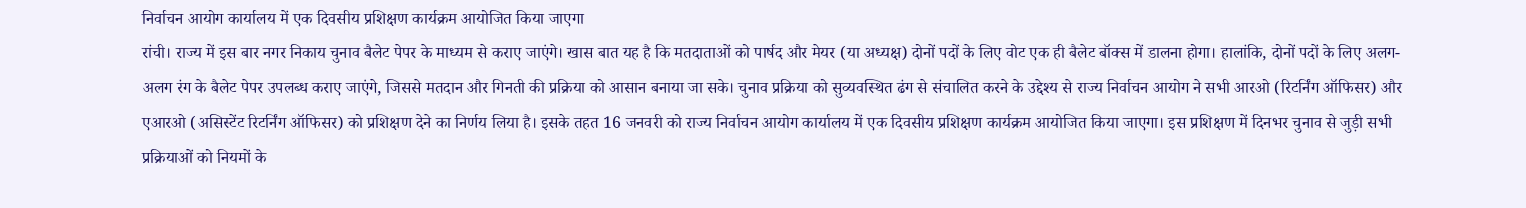निर्वाचन आयोग कार्यालय में एक दिवसीय प्रशिक्षण कार्यक्रम आयोजित किया जाएगा
रांची। राज्य में इस बार नगर निकाय चुनाव बैलेट पेपर के माध्यम से कराए जाएंगे। खास बात यह है कि मतदाताओं को पार्षद और मेयर (या अध्यक्ष) दोनों पदों के लिए वोट एक ही बैलेट बॉक्स में डालना होगा। हालांकि, दोनों पदों के लिए अलग-अलग रंग के बैलेट पेपर उपलब्ध कराए जाएंगे, जिससे मतदान और गिनती की प्रक्रिया को आसान बनाया जा सके। चुनाव प्रक्रिया को सुव्यवस्थित ढंग से संचालित करने के उद्देश्य से राज्य निर्वाचन आयोग ने सभी आरओ (रिटर्निंग ऑफिसर) और एआरओ (असिस्टेंट रिटर्निंग ऑफिसर) को प्रशिक्षण देने का निर्णय लिया है। इसके तहत 16 जनवरी को राज्य निर्वाचन आयोग कार्यालय में एक दिवसीय प्रशिक्षण कार्यक्रम आयोजित किया जाएगा। इस प्रशिक्षण में दिनभर चुनाव से जुड़ी सभी प्रक्रियाओं को नियमों के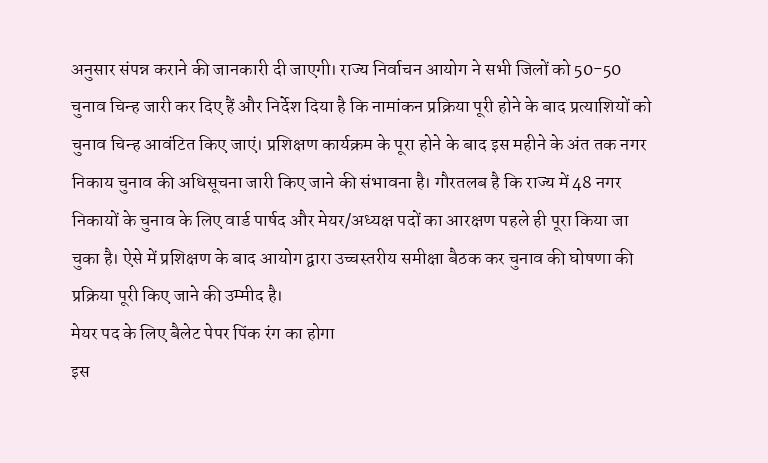अनुसार संपन्न कराने की जानकारी दी जाएगी। राज्य निर्वाचन आयोग ने सभी जिलों को 50-50 चुनाव चिन्ह जारी कर दिए हैं और निर्देश दिया है कि नामांकन प्रक्रिया पूरी होने के बाद प्रत्याशियों को चुनाव चिन्ह आवंटित किए जाएं। प्रशिक्षण कार्यक्रम के पूरा होने के बाद इस महीने के अंत तक नगर निकाय चुनाव की अधिसूचना जारी किए जाने की संभावना है। गौरतलब है कि राज्य में 48 नगर निकायों के चुनाव के लिए वार्ड पार्षद और मेयर/अध्यक्ष पदों का आरक्षण पहले ही पूरा किया जा चुका है। ऐसे में प्रशिक्षण के बाद आयोग द्वारा उच्चस्तरीय समीक्षा बैठक कर चुनाव की घोषणा की प्रक्रिया पूरी किए जाने की उम्मीद है।
मेयर पद के लिए बैलेट पेपर पिंक रंग का होगा
इस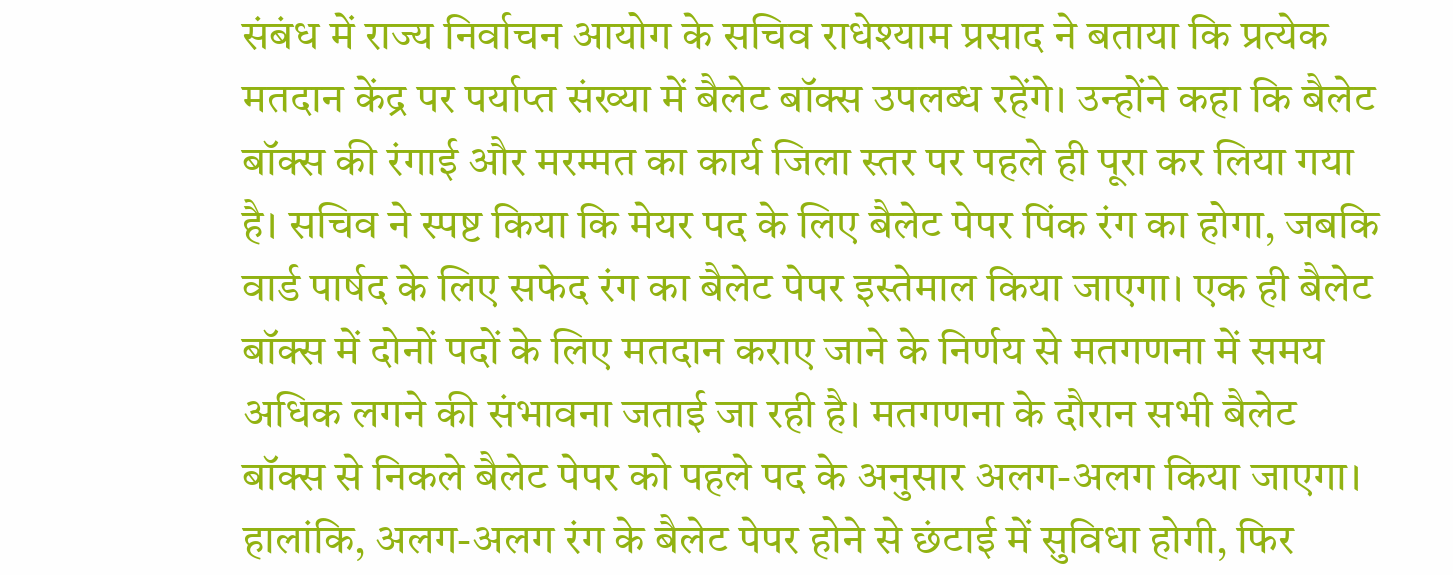संबंध में राज्य निर्वाचन आयोग के सचिव राधेश्याम प्रसाद ने बताया कि प्रत्येक मतदान केंद्र पर पर्याप्त संख्या में बैलेट बॉक्स उपलब्ध रहेंगे। उन्होंने कहा कि बैलेट बॉक्स की रंगाई और मरम्मत का कार्य जिला स्तर पर पहले ही पूरा कर लिया गया है। सचिव ने स्पष्ट किया कि मेयर पद के लिए बैलेट पेपर पिंक रंग का होगा, जबकि वार्ड पार्षद के लिए सफेद रंग का बैलेट पेपर इस्तेमाल किया जाएगा। एक ही बैलेट बॉक्स में दोनों पदों के लिए मतदान कराए जाने के निर्णय से मतगणना में समय अधिक लगने की संभावना जताई जा रही है। मतगणना के दौरान सभी बैलेट बॉक्स से निकले बैलेट पेपर को पहले पद के अनुसार अलग-अलग किया जाएगा। हालांकि, अलग-अलग रंग के बैलेट पेपर होने से छंटाई में सुविधा होगी, फिर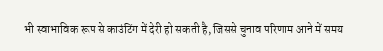भी स्वाभाविक रूप से काउंटिंग में देरी हो सकती है, जिससे चुनाव परिणाम आने में समय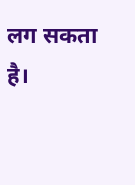लग सकता है।